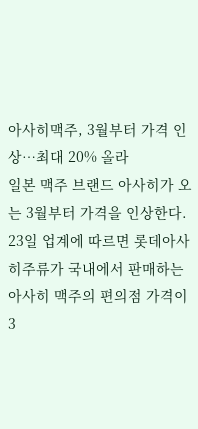아사히맥주, 3월부터 가격 인상…최대 20% 올라
일본 맥주 브랜드 아사히가 오는 3월부터 가격을 인상한다.
23일 업계에 따르면 롯데아사히주류가 국내에서 판매하는 아사히 맥주의 편의점 가격이 3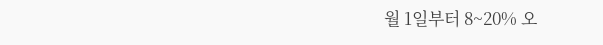월 1일부터 8~20% 오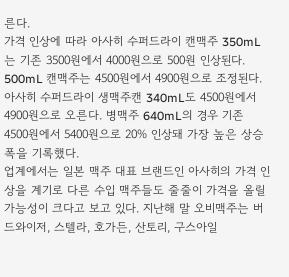른다.
가격 인상에 따라 아사히 수퍼드라이 캔맥주 350mL는 기존 3500원에서 4000원으로 500원 인상된다. 500mL 캔맥주는 4500원에서 4900원으로 조정된다. 아사히 수퍼드라이 생맥주캔 340mL도 4500원에서 4900원으로 오른다. 병맥주 640mL의 경우 기존 4500원에서 5400원으로 20% 인상돼 가장 높은 상승폭을 기록했다.
업계에서는 일본 맥주 대표 브랜드인 아사히의 가격 인상을 계기로 다른 수입 맥주들도 줄줄이 가격을 올릴 가능성이 크다고 보고 있다. 지난해 말 오비맥주는 버드와이저, 스텔라, 호가든, 산토리, 구스아일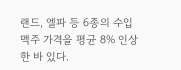랜드, 엘파 등 6종의 수입 맥주 가격을 평균 8% 인상한 바 있다.